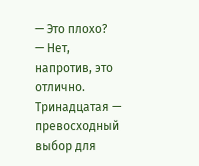— Это плохо?
— Нет, напротив, это отлично. Тринадцатая — превосходный выбор для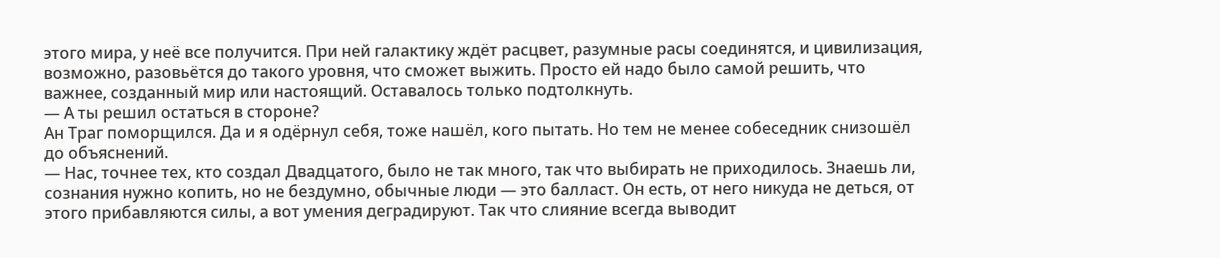этого мира, у неё все получится. При ней галактику ждёт расцвет, разумные расы соединятся, и цивилизация, возможно, разовьётся до такого уровня, что сможет выжить. Просто ей надо было самой решить, что важнее, созданный мир или настоящий. Оставалось только подтолкнуть.
— А ты решил остаться в стороне?
Ан Траг поморщился. Да и я одёрнул себя, тоже нашёл, кого пытать. Но тем не менее собеседник снизошёл до объяснений.
— Нас, точнее тех, кто создал Двадцатого, было не так много, так что выбирать не приходилось. Знаешь ли, сознания нужно копить, но не бездумно, обычные люди — это балласт. Он есть, от него никуда не деться, от этого прибавляются силы, а вот умения деградируют. Так что слияние всегда выводит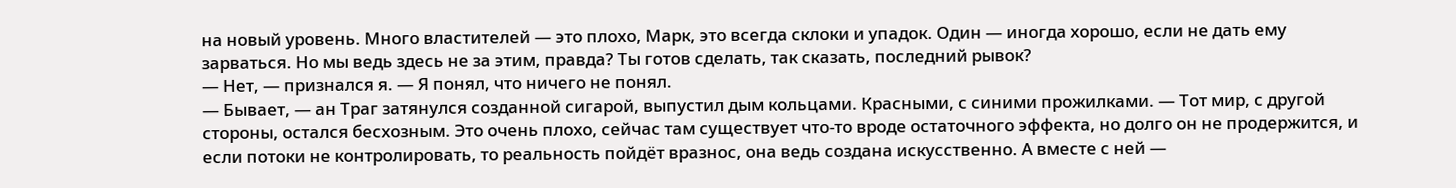на новый уровень. Много властителей — это плохо, Марк, это всегда склоки и упадок. Один — иногда хорошо, если не дать ему зарваться. Но мы ведь здесь не за этим, правда? Ты готов сделать, так сказать, последний рывок?
— Нет, — признался я. — Я понял, что ничего не понял.
— Бывает, — ан Траг затянулся созданной сигарой, выпустил дым кольцами. Красными, с синими прожилками. — Тот мир, с другой стороны, остался бесхозным. Это очень плохо, сейчас там существует что-то вроде остаточного эффекта, но долго он не продержится, и если потоки не контролировать, то реальность пойдёт вразнос, она ведь создана искусственно. А вместе с ней —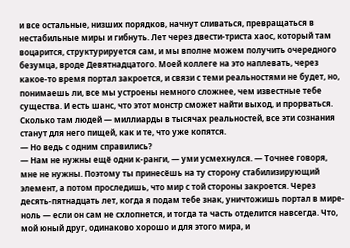и все остальные, низших порядков, начнут сливаться, превращаться в нестабильные миры и гибнуть. Лет через двести-триста хаос, который там воцарится, структурируется сам, и мы вполне можем получить очередного безумца, вроде Девятнадцатого. Моей коллеге на это наплевать, через какое-то время портал закроется, и связи с теми реальностями не будет, но, понимаешь ли, все мы устроены немного сложнее, чем известные тебе существа. И есть шанс, что этот монстр сможет найти выход, и прорваться. Сколько там людей — миллиарды в тысячах реальностей, все эти сознания станут для него пищей, как и те, что уже копятся.
— Но ведь с одним справились?
— Нам не нужны ещё одни к-ранги, — уми усмехнулся. — Точнее говоря, мне не нужны. Поэтому ты принесёшь на ту сторону стабилизирующий элемент, а потом проследишь, что мир с той стороны закроется. Через десять-пятнадцать лет, когда я подам тебе знак, уничтожишь портал в мире-ноль — если он сам не схлопнется, и тогда та часть отделится навсегда. Что, мой юный друг, одинаково хорошо и для этого мира, и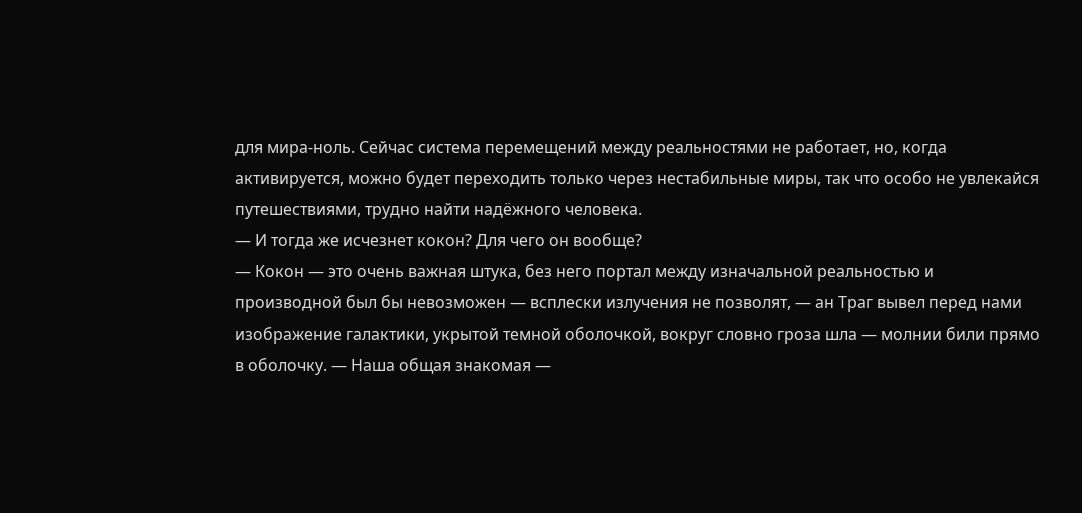для мира-ноль. Сейчас система перемещений между реальностями не работает, но, когда активируется, можно будет переходить только через нестабильные миры, так что особо не увлекайся путешествиями, трудно найти надёжного человека.
— И тогда же исчезнет кокон? Для чего он вообще?
— Кокон — это очень важная штука, без него портал между изначальной реальностью и производной был бы невозможен — всплески излучения не позволят, — ан Траг вывел перед нами изображение галактики, укрытой темной оболочкой, вокруг словно гроза шла — молнии били прямо в оболочку. — Наша общая знакомая —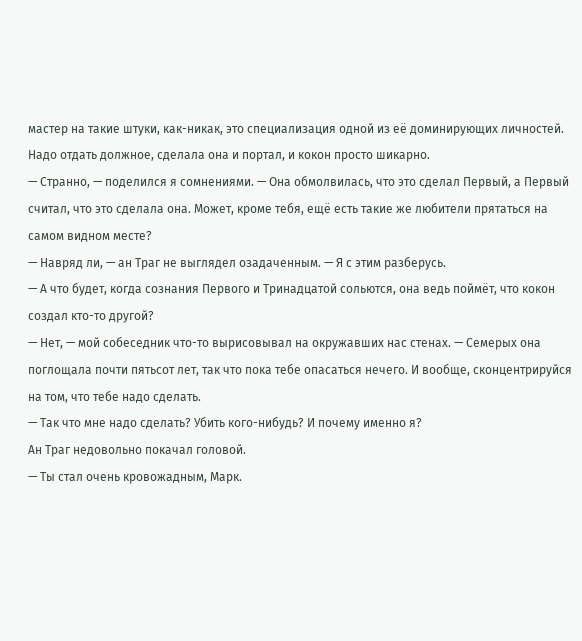мастер на такие штуки, как-никак, это специализация одной из её доминирующих личностей. Надо отдать должное, сделала она и портал, и кокон просто шикарно.
— Странно, — поделился я сомнениями. — Она обмолвилась, что это сделал Первый, а Первый считал, что это сделала она. Может, кроме тебя, ещё есть такие же любители прятаться на самом видном месте?
— Навряд ли, — ан Траг не выглядел озадаченным. — Я с этим разберусь.
— А что будет, когда сознания Первого и Тринадцатой сольются, она ведь поймёт, что кокон создал кто-то другой?
— Нет, — мой собеседник что-то вырисовывал на окружавших нас стенах. — Семерых она поглощала почти пятьсот лет, так что пока тебе опасаться нечего. И вообще, сконцентрируйся на том, что тебе надо сделать.
— Так что мне надо сделать? Убить кого-нибудь? И почему именно я?
Ан Траг недовольно покачал головой.
— Ты стал очень кровожадным, Марк.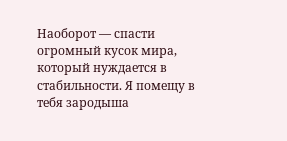Наоборот — спасти огромный кусок мира, который нуждается в стабильности. Я помещу в тебя зародыша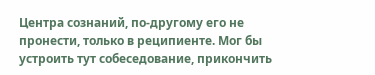Центра сознаний, по-другому его не пронести, только в реципиенте. Мог бы устроить тут собеседование, прикончить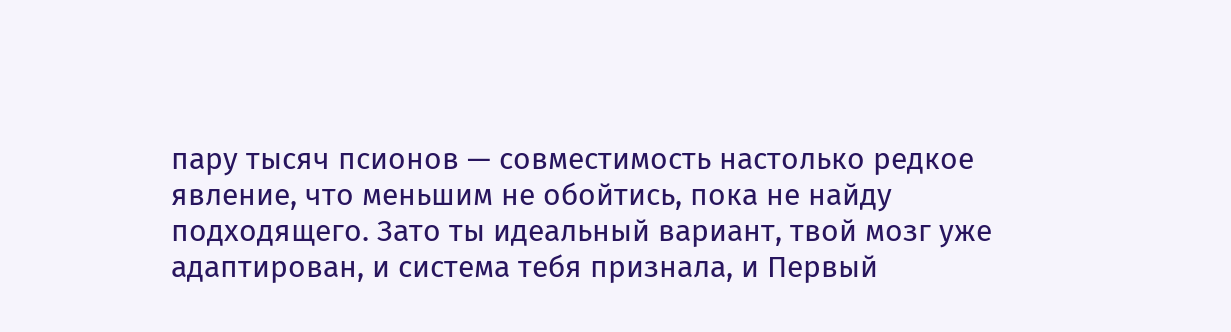пару тысяч псионов — совместимость настолько редкое явление, что меньшим не обойтись, пока не найду подходящего. Зато ты идеальный вариант, твой мозг уже адаптирован, и система тебя признала, и Первый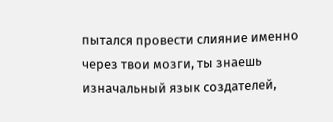пытался провести слияние именно через твои мозги, ты знаешь изначальный язык создателей,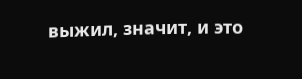выжил, значит, и это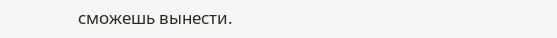сможешь вынести.